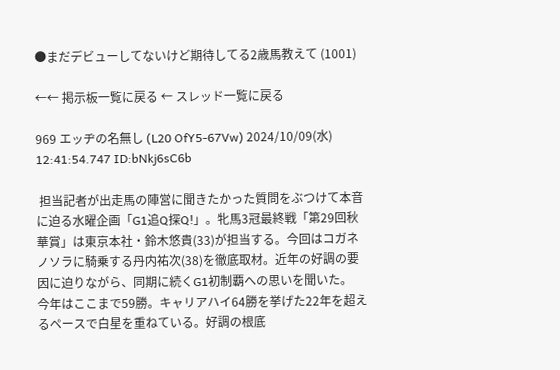●まだデビューしてないけど期待してる2歳馬教えて (1001)

←← 掲示板一覧に戻る ← スレッド一覧に戻る

969 エッヂの名無し (L20 OfY5-67Vw) 2024/10/09(水) 12:41:54.747 ID:bNkj6sC6b

 担当記者が出走馬の陣営に聞きたかった質問をぶつけて本音に迫る水曜企画「G1追Q探Q!」。牝馬3冠最終戦「第29回秋華賞」は東京本社・鈴木悠貴(33)が担当する。今回はコガネノソラに騎乗する丹内祐次(38)を徹底取材。近年の好調の要因に迫りながら、同期に続くG1初制覇への思いを聞いた。
今年はここまで59勝。キャリアハイ64勝を挙げた22年を超えるペースで白星を重ねている。好調の根底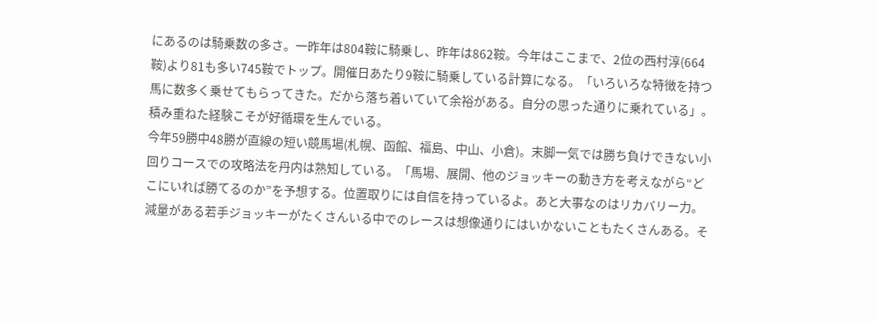にあるのは騎乗数の多さ。一昨年は804鞍に騎乗し、昨年は862鞍。今年はここまで、2位の西村淳(664鞍)より81も多い745鞍でトップ。開催日あたり9鞍に騎乗している計算になる。「いろいろな特徴を持つ馬に数多く乗せてもらってきた。だから落ち着いていて余裕がある。自分の思った通りに乗れている」。積み重ねた経験こそが好循環を生んでいる。
今年59勝中48勝が直線の短い競馬場(札幌、函館、福島、中山、小倉)。末脚一気では勝ち負けできない小回りコースでの攻略法を丹内は熟知している。「馬場、展開、他のジョッキーの動き方を考えながら“どこにいれば勝てるのか”を予想する。位置取りには自信を持っているよ。あと大事なのはリカバリー力。減量がある若手ジョッキーがたくさんいる中でのレースは想像通りにはいかないこともたくさんある。そ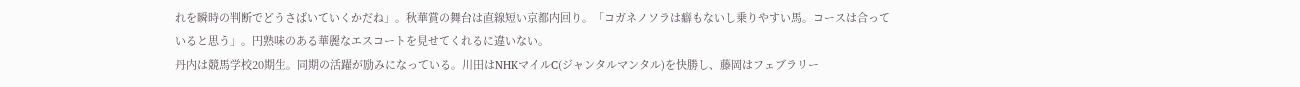れを瞬時の判断でどうさばいていくかだね」。秋華賞の舞台は直線短い京都内回り。「コガネノソラは癖もないし乗りやすい馬。コースは合っていると思う」。円熟味のある華麗なエスコートを見せてくれるに違いない。
丹内は競馬学校20期生。同期の活躍が励みになっている。川田はNHKマイルC(ジャンタルマンタル)を快勝し、藤岡はフェブラリー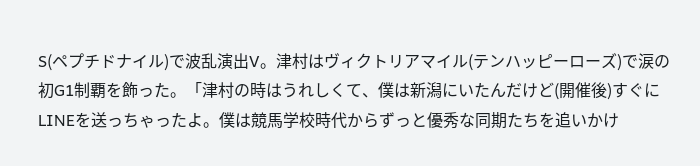S(ペプチドナイル)で波乱演出V。津村はヴィクトリアマイル(テンハッピーローズ)で涙の初G1制覇を飾った。「津村の時はうれしくて、僕は新潟にいたんだけど(開催後)すぐにLINEを送っちゃったよ。僕は競馬学校時代からずっと優秀な同期たちを追いかけ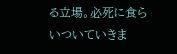る立場。必死に食らいついていきま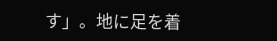す」。地に足を着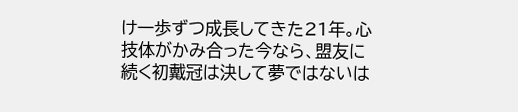け一歩ずつ成長してきた21年。心技体がかみ合った今なら、盟友に続く初戴冠は決して夢ではないは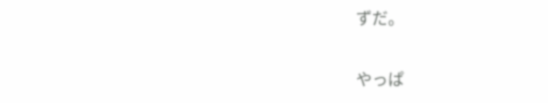ずだ。

やっぱ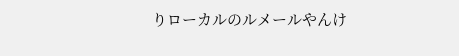りローカルのルメールやんけ